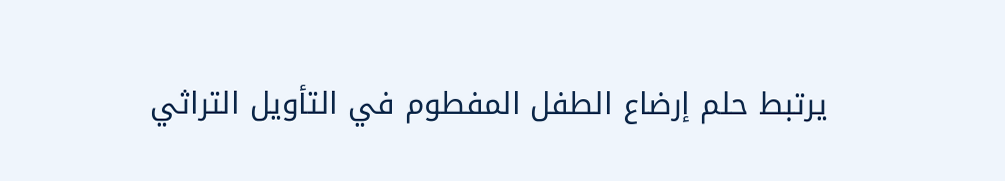يرتبط حلم إرضاع الطفل المفطوم في التأويل التراثي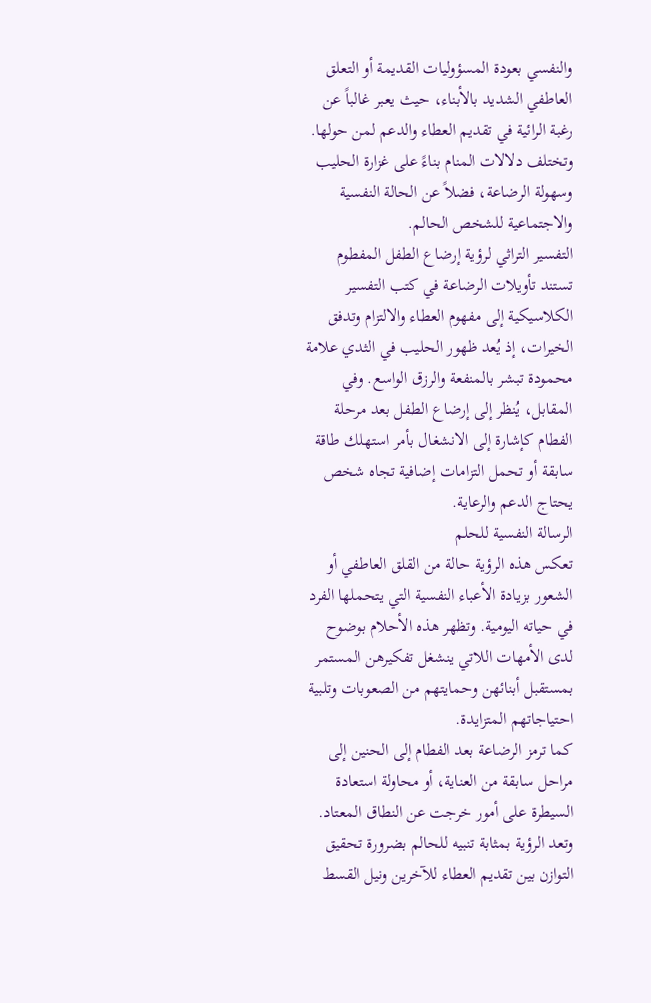والنفسي بعودة المسؤوليات القديمة أو التعلق العاطفي الشديد بالأبناء، حيث يعبر غالباً عن رغبة الرائية في تقديم العطاء والدعم لمن حولها. وتختلف دلالات المنام بناءً على غزارة الحليب وسهولة الرضاعة، فضلاً عن الحالة النفسية والاجتماعية للشخص الحالم.
التفسير التراثي لرؤية إرضاع الطفل المفطوم
تستند تأويلات الرضاعة في كتب التفسير الكلاسيكية إلى مفهوم العطاء والالتزام وتدفق الخيرات، إذ يُعد ظهور الحليب في الثدي علامة محمودة تبشر بالمنفعة والرزق الواسع. وفي المقابل، يُنظر إلى إرضاع الطفل بعد مرحلة الفطام كإشارة إلى الانشغال بأمر استهلك طاقة سابقة أو تحمل التزامات إضافية تجاه شخص يحتاج الدعم والرعاية.
الرسالة النفسية للحلم
تعكس هذه الرؤية حالة من القلق العاطفي أو الشعور بزيادة الأعباء النفسية التي يتحملها الفرد في حياته اليومية. وتظهر هذه الأحلام بوضوح لدى الأمهات اللاتي ينشغل تفكيرهن المستمر بمستقبل أبنائهن وحمايتهم من الصعوبات وتلبية احتياجاتهم المتزايدة.
كما ترمز الرضاعة بعد الفطام إلى الحنين إلى مراحل سابقة من العناية، أو محاولة استعادة السيطرة على أمور خرجت عن النطاق المعتاد. وتعد الرؤية بمثابة تنبيه للحالم بضرورة تحقيق التوازن بين تقديم العطاء للآخرين ونيل القسط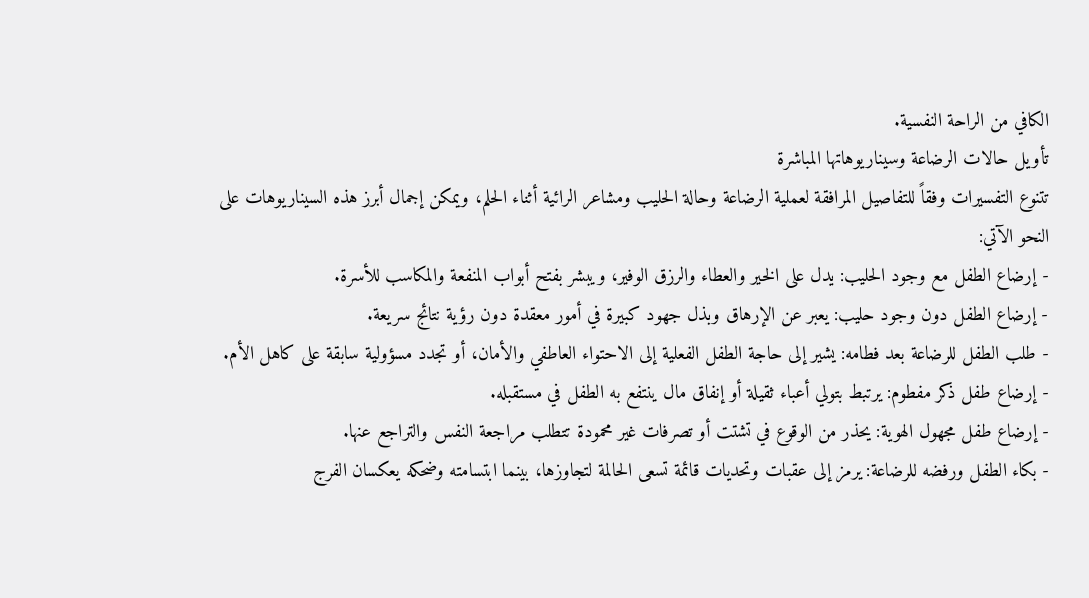الكافي من الراحة النفسية.
تأويل حالات الرضاعة وسيناريوهاتها المباشرة
تتنوع التفسيرات وفقاً للتفاصيل المرافقة لعملية الرضاعة وحالة الحليب ومشاعر الرائية أثناء الحلم، ويمكن إجمال أبرز هذه السيناريوهات على النحو الآتي:
- إرضاع الطفل مع وجود الحليب: يدل على الخير والعطاء والرزق الوفير، ويبشر بفتح أبواب المنفعة والمكاسب للأسرة.
- إرضاع الطفل دون وجود حليب: يعبر عن الإرهاق وبذل جهود كبيرة في أمور معقدة دون رؤية نتائج سريعة.
- طلب الطفل للرضاعة بعد فطامه: يشير إلى حاجة الطفل الفعلية إلى الاحتواء العاطفي والأمان، أو تجدد مسؤولية سابقة على كاهل الأم.
- إرضاع طفل ذكر مفطوم: يرتبط بتولي أعباء ثقيلة أو إنفاق مال ينتفع به الطفل في مستقبله.
- إرضاع طفل مجهول الهوية: يحذر من الوقوع في تشتت أو تصرفات غير محمودة تتطلب مراجعة النفس والتراجع عنها.
- بكاء الطفل ورفضه للرضاعة: يرمز إلى عقبات وتحديات قائمة تسعى الحالمة لتجاوزها، بينما ابتسامته وضحكه يعكسان الفرج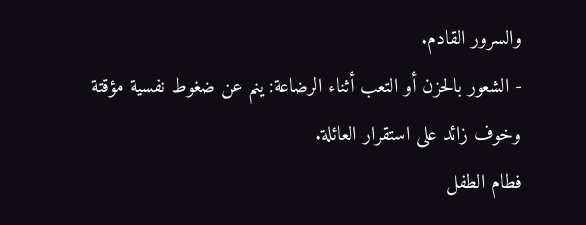والسرور القادم.
- الشعور بالحزن أو التعب أثناء الرضاعة: ينم عن ضغوط نفسية مؤقتة وخوف زائد على استقرار العائلة.
فطام الطفل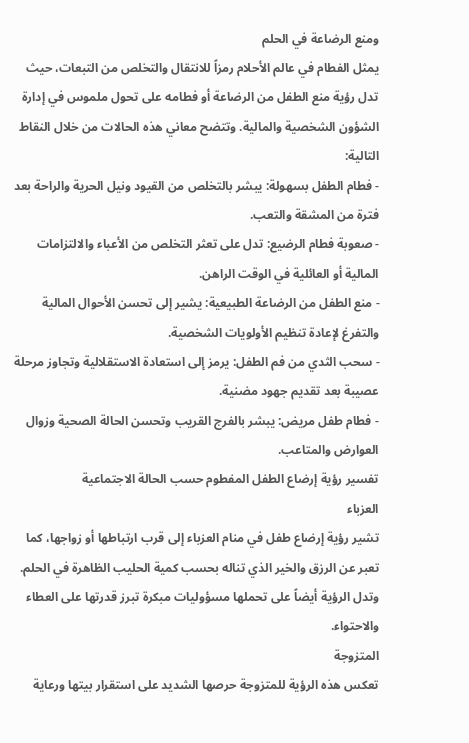ومنع الرضاعة في الحلم
يمثل الفطام في عالم الأحلام رمزاً للانتقال والتخلص من التبعات، حيث تدل رؤية منع الطفل من الرضاعة أو فطامه على تحول ملموس في إدارة الشؤون الشخصية والمالية. وتتضح معاني هذه الحالات من خلال النقاط التالية:
- فطام الطفل بسهولة: يبشر بالتخلص من القيود ونيل الحرية والراحة بعد فترة من المشقة والتعب.
- صعوبة فطام الرضيع: تدل على تعثر التخلص من الأعباء والالتزامات المالية أو العائلية في الوقت الراهن.
- منع الطفل من الرضاعة الطبيعية: يشير إلى تحسن الأحوال المالية والتفرغ لإعادة تنظيم الأولويات الشخصية.
- سحب الثدي من فم الطفل: يرمز إلى استعادة الاستقلالية وتجاوز مرحلة عصيبة بعد تقديم جهود مضنية.
- فطام طفل مريض: يبشر بالفرج القريب وتحسن الحالة الصحية وزوال العوارض والمتاعب.
تفسير رؤية إرضاع الطفل المفطوم حسب الحالة الاجتماعية
العزباء
تشير رؤية إرضاع طفل في منام العزباء إلى قرب ارتباطها أو زواجها، كما تعبر عن الرزق والخير الذي تناله بحسب كمية الحليب الظاهرة في الحلم. وتدل الرؤية أيضاً على تحملها مسؤوليات مبكرة تبرز قدرتها على العطاء والاحتواء.
المتزوجة
تعكس هذه الرؤية للمتزوجة حرصها الشديد على استقرار بيتها ورعاية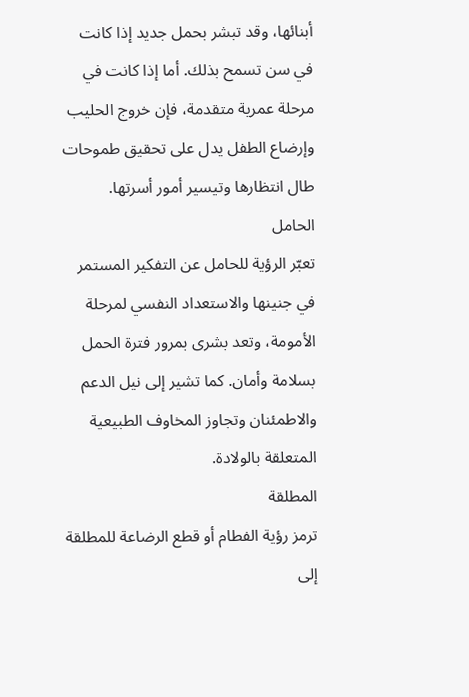أبنائها، وقد تبشر بحمل جديد إذا كانت في سن تسمح بذلك. أما إذا كانت في مرحلة عمرية متقدمة، فإن خروج الحليب وإرضاع الطفل يدل على تحقيق طموحات طال انتظارها وتيسير أمور أسرتها.
الحامل
تعبّر الرؤية للحامل عن التفكير المستمر في جنينها والاستعداد النفسي لمرحلة الأمومة، وتعد بشرى بمرور فترة الحمل بسلامة وأمان. كما تشير إلى نيل الدعم والاطمئنان وتجاوز المخاوف الطبيعية المتعلقة بالولادة.
المطلقة
ترمز رؤية الفطام أو قطع الرضاعة للمطلقة إلى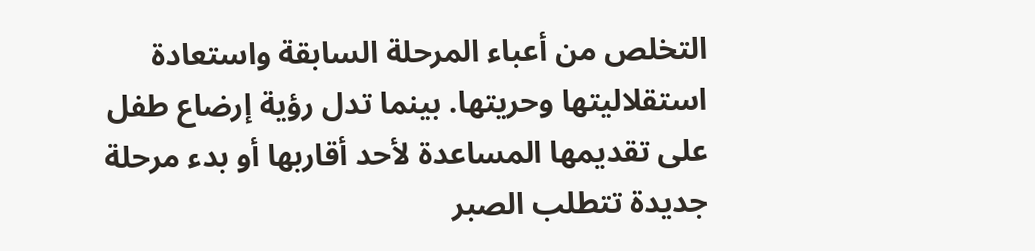التخلص من أعباء المرحلة السابقة واستعادة استقلاليتها وحريتها. بينما تدل رؤية إرضاع طفل على تقديمها المساعدة لأحد أقاربها أو بدء مرحلة جديدة تتطلب الصبر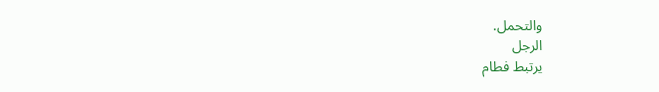والتحمل.
الرجل
يرتبط فطام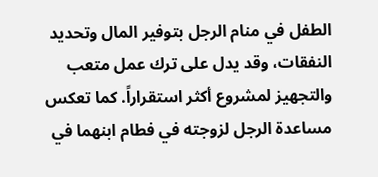الطفل في منام الرجل بتوفير المال وتحديد النفقات، وقد يدل على ترك عمل متعب والتجهيز لمشروع أكثر استقراراً. كما تعكس مساعدة الرجل لزوجته في فطام ابنهما في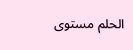الحلم مستوى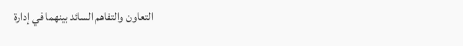التعاون والتفاهم السائد بينهما في إدارة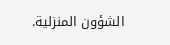الشؤون المنزلية.